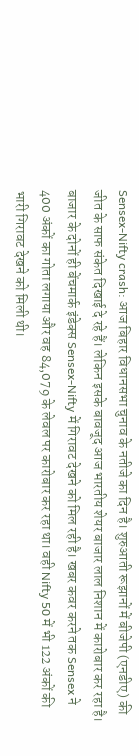Sensex-Nifty crash: आज बिहार विधानसभा चुनाव के नतीजे का दिन है। शुरुआती रूझानों में बीजेपी (एनडीए) की जीत के साफ संकेत दिखाई दे रहे हैं। लेकिन इसके बावजूद आज भारतीय शेयर बाजार लाल निशान में कारोबार कर रहा है। बाजार के दोनों ही बेंचमार्क इंडेक्स Sensex-Nifty में गिरावट देखने को मिल रही है। खबर कवर करने तक Sensex ने 400 अंकों का गोता लगाया और वह 84,079 के लेवल पर कारोबार कर रहा था। वही Nifty 50 में भी 122 अंकों की भारी गिरावट देखने को मिली थी।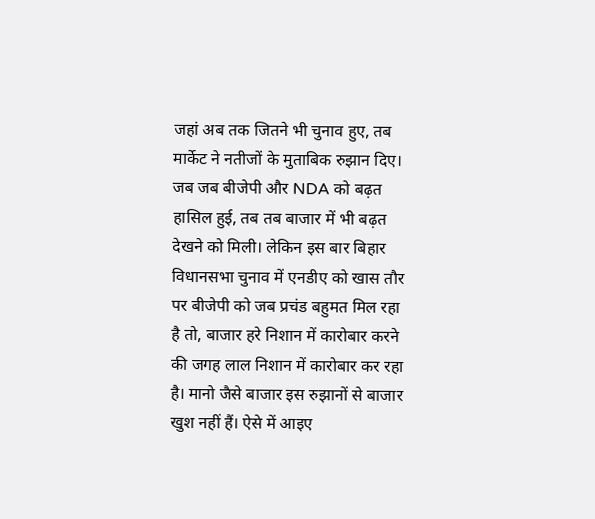जहां अब तक जितने भी चुनाव हुए, तब मार्केट ने नतीजों के मुताबिक रुझान दिए। जब जब बीजेपी और NDA को बढ़त हासिल हुई, तब तब बाजार में भी बढ़त देखने को मिली। लेकिन इस बार बिहार विधानसभा चुनाव में एनडीए को खास तौर पर बीजेपी को जब प्रचंड बहुमत मिल रहा है तो, बाजार हरे निशान में कारोबार करने की जगह लाल निशान में कारोबार कर रहा है। मानो जैसे बाजार इस रुझानों से बाजार खुश नहीं हैं। ऐसे में आइए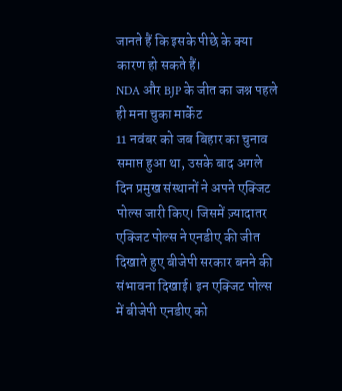जानते हैं कि इसके पीछे के क्या कारण हो सकते हैं।
NDA और BJP के जीत का जश्न पहले ही मना चुका मार्केट
11 नवंबर को जब बिहार का चुनाव समाप्त हुआ था, उसके बाद अगले दिन प्रमुख संस्थानों ने अपने एक्जिट पोल्स जारी किए। जिसमें ज़्यादातर एक्जिट पोल्स ने एनडीए की जीत दिखाते हुए बीजेपी सरकार बनने की संभावना दिखाई। इन एक्जिट पोल्स में बीजेपी एनडीए को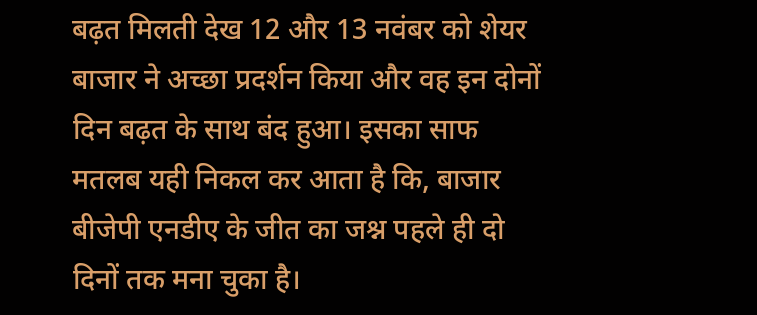बढ़त मिलती देख 12 और 13 नवंबर को शेयर बाजार ने अच्छा प्रदर्शन किया और वह इन दोनों दिन बढ़त के साथ बंद हुआ। इसका साफ मतलब यही निकल कर आता है कि, बाजार बीजेपी एनडीए के जीत का जश्न पहले ही दो दिनों तक मना चुका है।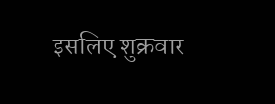इसलिए शुक्रवार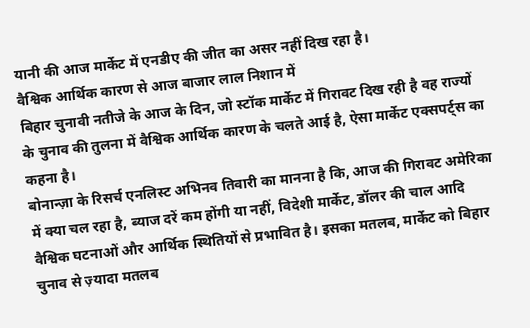यानी की आज मार्केट में एनडीए की जीत का असर नहीं दिख रहा है।
वैश्विक आर्थिक कारण से आज बाजार लाल निशान में
बिहार चुनावी नतीजे के आज के दिन, जो स्टॉक मार्केट में गिरावट दिख रही है वह राज्यों के चुनाव की तुलना में वैश्विक आर्थिक कारण के चलते आई है, ऐसा मार्केट एक्सपर्ट्स का कहना है।
बोनान्ज़ा के रिसर्च एनलिस्ट अभिनव तिवारी का मानना है कि, आज की गिरावट अमेरिका में क्या चल रहा है, ब्याज दरें कम होंगी या नहीं, विदेशी मार्केट, डॉलर की चाल आदि वैश्विक घटनाओं और आर्थिक स्थितियों से प्रभावित है। इसका मतलब, मार्केट को बिहार चुनाव से ज़्यादा मतलब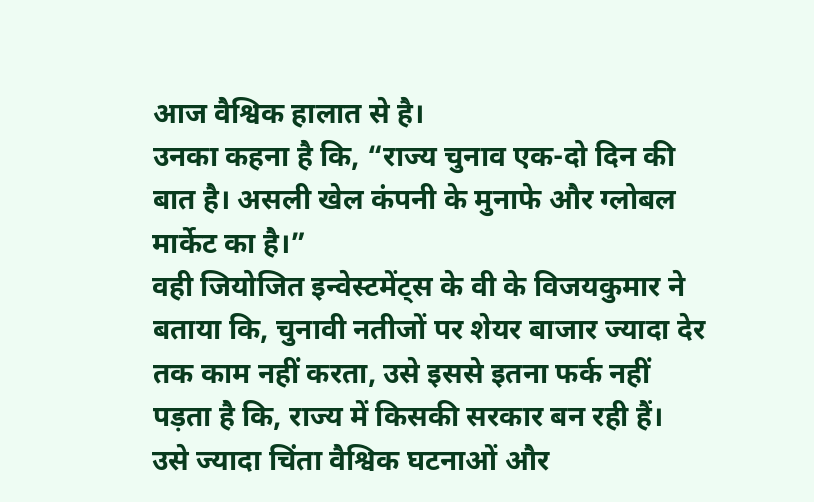आज वैश्विक हालात से है।
उनका कहना है कि, “राज्य चुनाव एक-दो दिन की बात है। असली खेल कंपनी के मुनाफे और ग्लोबल मार्केट का है।”
वही जियोजित इन्वेस्टमेंट्स के वी के विजयकुमार ने बताया कि, चुनावी नतीजों पर शेयर बाजार ज्यादा देर तक काम नहीं करता, उसे इससे इतना फर्क नहीं पड़ता है कि, राज्य में किसकी सरकार बन रही हैं। उसे ज्यादा चिंता वैश्विक घटनाओं और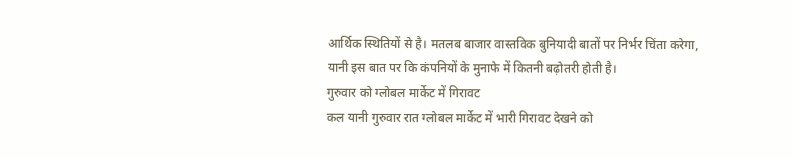आर्थिक स्थितियों से है। मतलब बाजार वास्तविक बुनियादी बातों पर निर्भर चिंता करेगा, यानी इस बात पर कि कंपनियों के मुनाफे में कितनी बढ़ोतरी होती है।
गुरुवार को ग्लोबल मार्केट में गिरावट
कल यानी गुरुवार रात ग्लोबल मार्केट में भारी गिरावट देखने को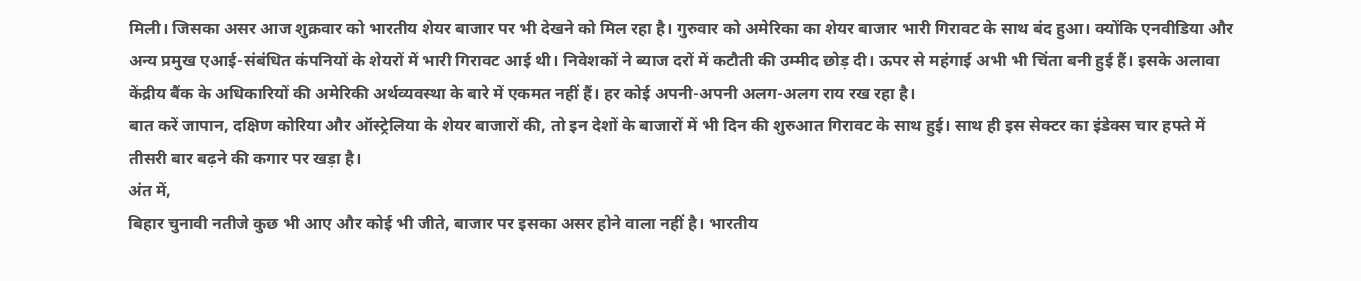मिली। जिसका असर आज शुक्रवार को भारतीय शेयर बाजार पर भी देखने को मिल रहा है। गुरुवार को अमेरिका का शेयर बाजार भारी गिरावट के साथ बंद हुआ। क्योंकि एनवीडिया और अन्य प्रमुख एआई-संबंधित कंपनियों के शेयरों में भारी गिरावट आई थी। निवेशकों ने ब्याज दरों में कटौती की उम्मीद छोड़ दी। ऊपर से महंगाई अभी भी चिंता बनी हुई हैं। इसके अलावा केंद्रीय बैंक के अधिकारियों की अमेरिकी अर्थव्यवस्था के बारे में एकमत नहीं हैं। हर कोई अपनी-अपनी अलग-अलग राय रख रहा है।
बात करें जापान, दक्षिण कोरिया और ऑस्ट्रेलिया के शेयर बाजारों की, तो इन देशों के बाजारों में भी दिन की शुरुआत गिरावट के साथ हुई। साथ ही इस सेक्टर का इंडेक्स चार हफ्ते में तीसरी बार बढ़ने की कगार पर खड़ा है।
अंत में,
बिहार चुनावी नतीजे कुछ भी आए और कोई भी जीते, बाजार पर इसका असर होने वाला नहीं है। भारतीय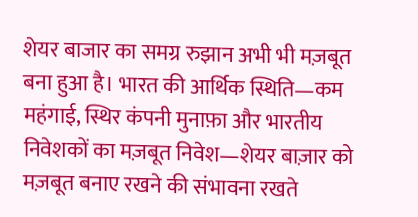शेयर बाजार का समग्र रुझान अभी भी मज़बूत बना हुआ है। भारत की आर्थिक स्थिति—कम महंगाई, स्थिर कंपनी मुनाफ़ा और भारतीय निवेशकों का मज़बूत निवेश—शेयर बाज़ार को मज़बूत बनाए रखने की संभावना रखते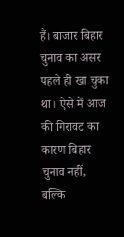हैं। बाजार बिहार चुनाव का असर पहले ही खा चुका था। ऐसे में आज की गिरावट का कारण बिहार चुनाव नहीं, बल्कि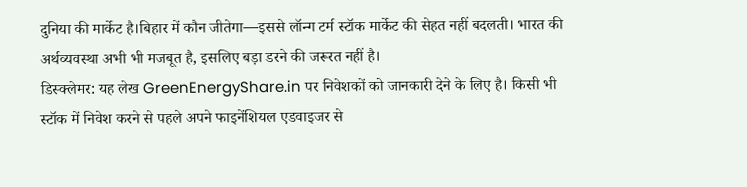दुनिया की मार्केट है।बिहार में कौन जीतेगा—इससे लॉन्ग टर्म स्टॉक मार्केट की सेहत नहीं बदलती। भारत की अर्थव्यवस्था अभी भी मजबूत है, इसलिए बड़ा डरने की जरूरत नहीं है।
डिस्क्लेमर: यह लेख GreenEnergyShare.in पर निवेशकों को जानकारी देने के लिए है। किसी भी स्टॉक में निवेश करने से पहले अपने फाइनेंशियल एडवाइजर से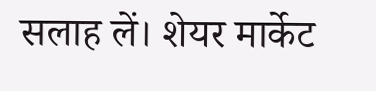सलाह लें। शेयर मार्केट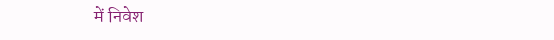में निवेश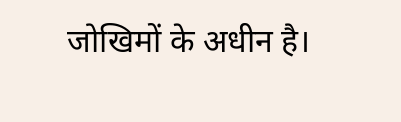जोखिमों के अधीन है।